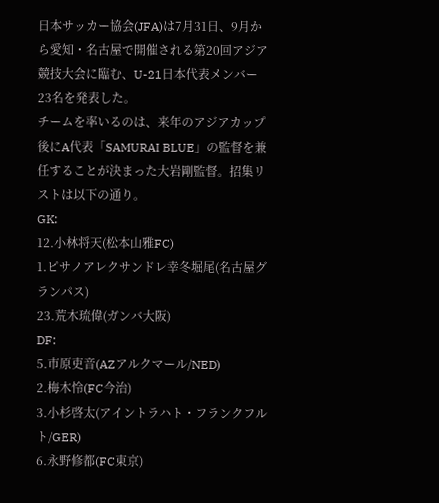日本サッカー協会(JFA)は7月31日、9月から愛知・名古屋で開催される第20回アジア競技大会に臨む、U-21日本代表メンバー23名を発表した。
チームを率いるのは、来年のアジアカップ後にA代表「SAMURAI BLUE」の監督を兼任することが決まった大岩剛監督。招集リストは以下の通り。
GK:
12.小林将天(松本山雅FC)
1.ピサノアレクサンドレ幸冬堀尾(名古屋グランパス)
23.荒木琉偉(ガンバ大阪)
DF:
5.市原吏音(AZアルクマール/NED)
2.梅木怜(FC今治)
3.小杉啓太(アイントラハト・フランクフルト/GER)
6.永野修都(FC東京)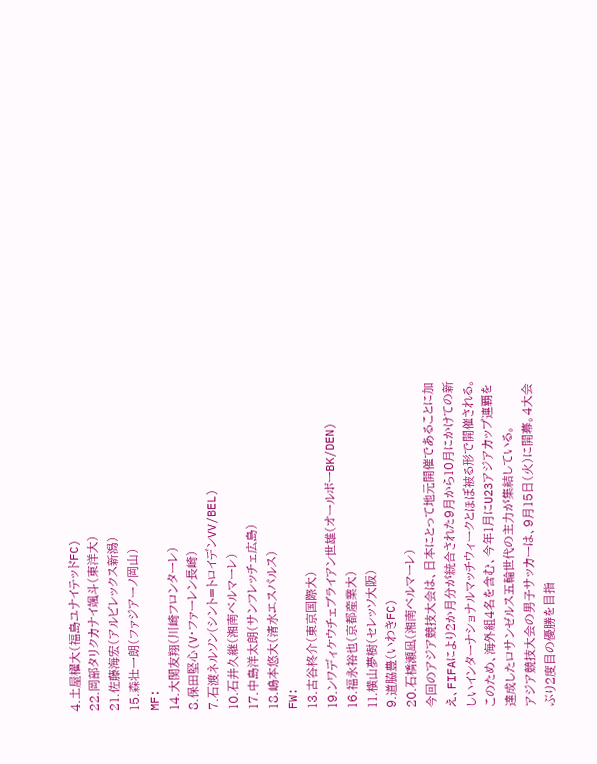4.土屋櫂大(福島ユナイテッドFC)
22.岡部タリクカナイ颯斗(東洋大)
21.佐藤海宏(アルビレックス新潟)
15.森壮一朗(ファジアーノ岡山)
MF:
14.大関友翔(川崎フロンターレ)
8.保田堅心(V・ファーレン長崎)
7.石渡ネルソン(シント=トロイデンVV/BEL)
10.石井久継(湘南ベルマーレ)
17.中島洋太朗(サンフレッチェ広島)
18.嶋本悠大(清水エスパルス)
FW:
13.古谷柊介(東京国際大)
19.ンワディケウチェブライアン世雄(オールボーBK/DEN)
16.福永裕也(京都産業大)
11.横山夢樹(セレッソ大阪)
9.道脇豊(いわきFC)
20.石橋瀬凪(湘南ベルマーレ)
今回のアジア競技大会は、日本にとって地元開催であることに加え、FIFAにより2か月分が統合された9月から10月にかけての新しいインターナショナルマッチウィークとほぼ被る形で開催される。
このため、海外組4名を含む、今年1月にU23アジアカップ連覇を達成したロサンゼルス五輪世代の主力が集結している。
アジア競技大会の男子サッカーは、9月15日(火)に開幕。4大会ぶり2度目の優勝を目指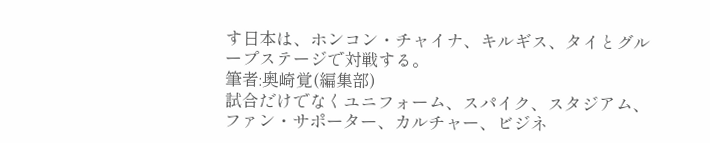す日本は、ホンコン・チャイナ、キルギス、タイとグループステージで対戦する。
筆者:奥崎覚(編集部)
試合だけでなくユニフォーム、スパイク、スタジアム、ファン・サポーター、カルチャー、ビジネ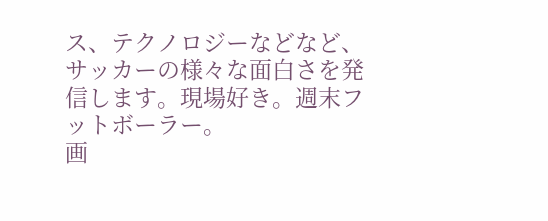ス、テクノロジーなどなど、サッカーの様々な面白さを発信します。現場好き。週末フットボーラー。
画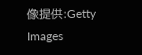像提供:Getty Images